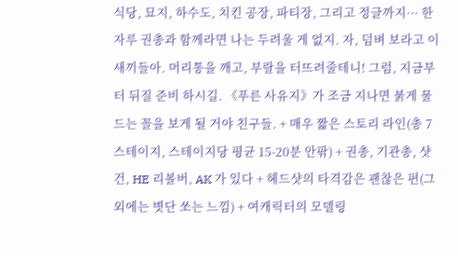식당, 묘지, 하수도, 치킨 공장, 파티장, 그리고 정글까지··· 한 자루 권총과 함께라면 나는 두려울 게 없지. 자, 덤벼 보라고 이 새끼들아. 머리통을 깨고, 부랄을 터뜨려줄테니! 그럼, 지금부터 뒤질 준비 하시길. 《푸른 사유지》가 조금 지나면 붉게 물드는 꼴을 보게 될 거야 친구들. + 매우 짧은 스토리 라인(총 7스테이지, 스테이지당 평균 15-20분 안팎) + 권총, 기관총, 샷건, HE 리볼버, AK 가 있다 + 헤드샷의 타격감은 괜찮은 편(그 외에는 볏단 쏘는 느낌) + 여캐릭터의 모델링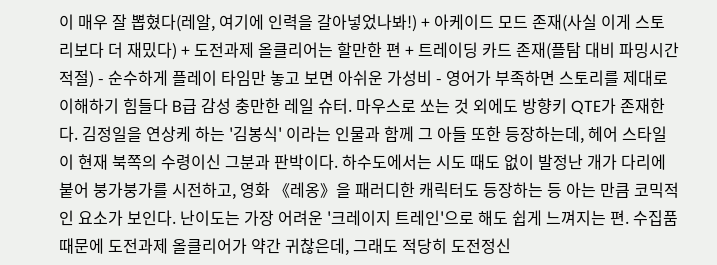이 매우 잘 뽑혔다(레알, 여기에 인력을 갈아넣었나봐!) + 아케이드 모드 존재(사실 이게 스토리보다 더 재밌다) + 도전과제 올클리어는 할만한 편 + 트레이딩 카드 존재(플탐 대비 파밍시간 적절) - 순수하게 플레이 타임만 놓고 보면 아쉬운 가성비 - 영어가 부족하면 스토리를 제대로 이해하기 힘들다 B급 감성 충만한 레일 슈터. 마우스로 쏘는 것 외에도 방향키 QTE가 존재한다. 김정일을 연상케 하는 '김봉식' 이라는 인물과 함께 그 아들 또한 등장하는데, 헤어 스타일이 현재 북쪽의 수령이신 그분과 판박이다. 하수도에서는 시도 때도 없이 발정난 개가 다리에 붙어 붕가붕가를 시전하고, 영화 《레옹》을 패러디한 캐릭터도 등장하는 등 아는 만큼 코믹적인 요소가 보인다. 난이도는 가장 어려운 '크레이지 트레인'으로 해도 쉽게 느껴지는 편. 수집품때문에 도전과제 올클리어가 약간 귀찮은데, 그래도 적당히 도전정신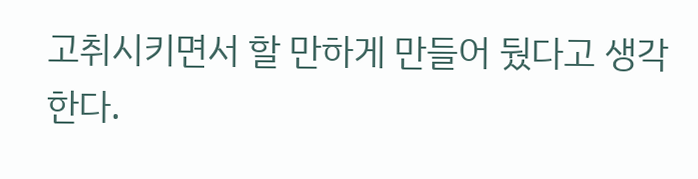고취시키면서 할 만하게 만들어 뒀다고 생각한다.